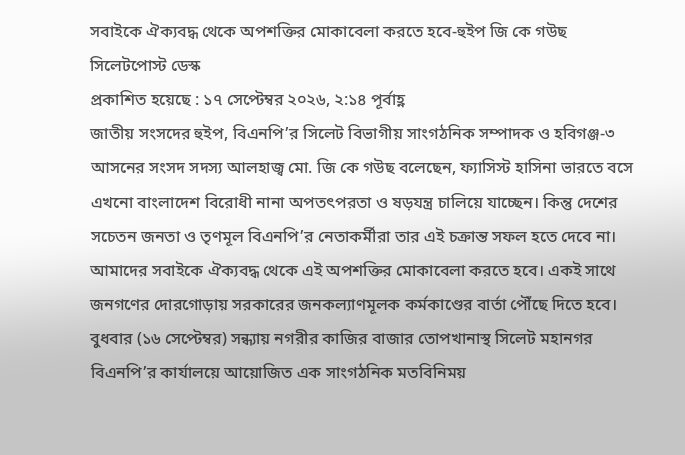সবাইকে ঐক্যবদ্ধ থেকে অপশক্তির মোকাবেলা করতে হবে-হুইপ জি কে গউছ
সিলেটপোস্ট ডেস্ক
প্রকাশিত হয়েছে : ১৭ সেপ্টেম্বর ২০২৬, ২:১৪ পূর্বাহ্ণ
জাতীয় সংসদের হুইপ, বিএনপি’র সিলেট বিভাগীয় সাংগঠনিক সম্পাদক ও হবিগঞ্জ-৩ আসনের সংসদ সদস্য আলহাজ্ব মো. জি কে গউছ বলেছেন, ফ্যাসিস্ট হাসিনা ভারতে বসে এখনো বাংলাদেশ বিরোধী নানা অপতৎপরতা ও ষড়যন্ত্র চালিয়ে যাচ্ছেন। কিন্তু দেশের সচেতন জনতা ও তৃণমূল বিএনপি’র নেতাকর্মীরা তার এই চক্রান্ত সফল হতে দেবে না। আমাদের সবাইকে ঐক্যবদ্ধ থেকে এই অপশক্তির মোকাবেলা করতে হবে। একই সাথে জনগণের দোরগোড়ায় সরকারের জনকল্যাণমূলক কর্মকাণ্ডের বার্তা পৌঁছে দিতে হবে।
বুধবার (১৬ সেপ্টেম্বর) সন্ধ্যায় নগরীর কাজির বাজার তোপখানাস্থ সিলেট মহানগর বিএনপি’র কার্যালয়ে আয়োজিত এক সাংগঠনিক মতবিনিময়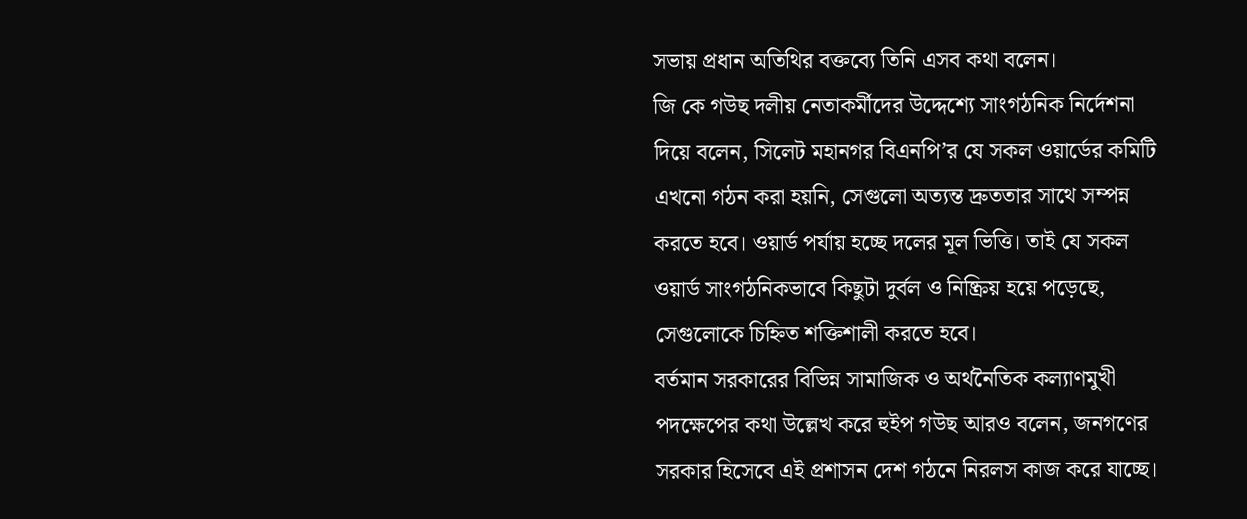সভায় প্রধান অতিথির বক্তব্যে তিনি এসব কথা বলেন।
জি কে গউছ দলীয় নেতাকর্মীদের উদ্দেশ্যে সাংগঠনিক নির্দেশনা দিয়ে বলেন, সিলেট মহানগর বিএনপি’র যে সকল ওয়ার্ডের কমিটি এখনো গঠন করা হয়নি, সেগুলো অত্যন্ত দ্রুততার সাথে সম্পন্ন করতে হবে। ওয়ার্ড পর্যায় হচ্ছে দলের মূল ভিত্তি। তাই যে সকল ওয়ার্ড সাংগঠনিকভাবে কিছুটা দুর্বল ও নিষ্ক্রিয় হয়ে পড়েছে, সেগুলোকে চিহ্নিত শক্তিশালী করতে হবে।
বর্তমান সরকারের বিভিন্ন সামাজিক ও অর্থনৈতিক কল্যাণমুখী পদক্ষেপের কথা উল্লেখ করে হুইপ গউছ আরও বলেন, জনগণের সরকার হিসেবে এই প্রশাসন দেশ গঠনে নিরলস কাজ করে যাচ্ছে।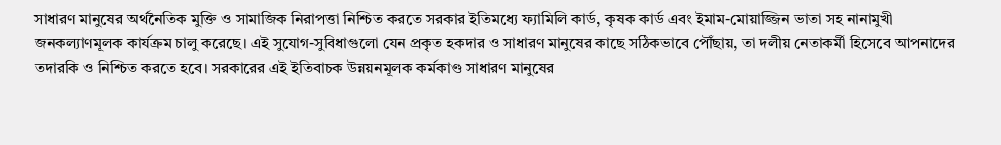সাধারণ মানুষের অর্থনৈতিক মুক্তি ও সামাজিক নিরাপত্তা নিশ্চিত করতে সরকার ইতিমধ্যে ফ্যামিলি কার্ড, কৃষক কার্ড এবং ইমাম-মোয়াজ্জিন ভাতা সহ নানামুখী জনকল্যাণমূলক কার্যক্রম চালু করেছে। এই সুযোগ-সুবিধাগুলো যেন প্রকৃত হকদার ও সাধারণ মানুষের কাছে সঠিকভাবে পৌঁছায়, তা দলীয় নেতাকর্মী হিসেবে আপনাদের তদারকি ও নিশ্চিত করতে হবে। সরকারের এই ইতিবাচক উন্নয়নমূলক কর্মকাণ্ড সাধারণ মানুষের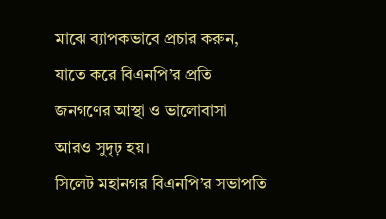মাঝে ব্যাপকভাবে প্রচার করুন, যাতে করে বিএনপি’র প্রতি জনগণের আস্থা ও ভালোবাসা আরও সুদৃঢ় হয়।
সিলেট মহানগর বিএনপি’র সভাপতি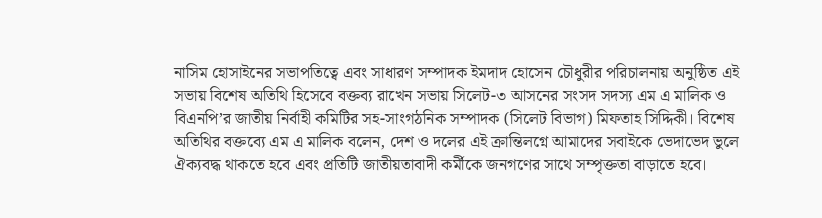নাসিম হোসাইনের সভাপতিত্বে এবং সাধারণ সম্পাদক ইমদাদ হোসেন চৌধুরীর পরিচালনায় অনুষ্ঠিত এই সভায় বিশেষ অতিথি হিসেবে বক্তব্য রাখেন সভায় সিলেট-৩ আসনের সংসদ সদস্য এম এ মালিক ও বিএনপি’র জাতীয় নির্বাহী কমিটির সহ-সাংগঠনিক সম্পাদক (সিলেট বিভাগ) মিফতাহ সিদ্দিকী। বিশেষ অতিথির বক্তব্যে এম এ মালিক বলেন, দেশ ও দলের এই ক্রান্তিলগ্নে আমাদের সবাইকে ভেদাভেদ ভুলে ঐক্যবদ্ধ থাকতে হবে এবং প্রতিটি জাতীয়তাবাদী কর্মীকে জনগণের সাথে সম্পৃক্ততা বাড়াতে হবে।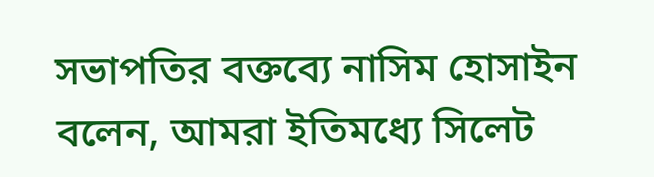সভাপতির বক্তব্যে নাসিম হোসাইন বলেন, আমরা ইতিমধ্যে সিলেট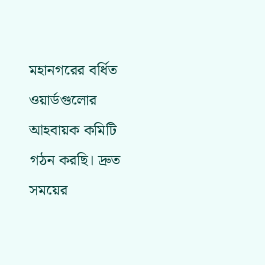মহানগরের বর্ধিত ওয়ার্ডগুলোর আহবায়ক কমিটি গঠন করছি। দ্রুত সময়ের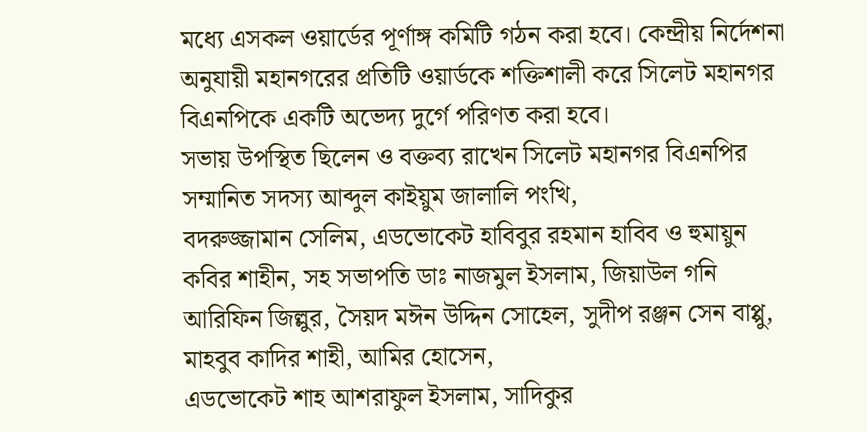মধ্যে এসকল ওয়ার্ডের পূর্ণাঙ্গ কমিটি গঠন করা হবে। কেন্দ্রীয় নির্দেশনা অনুযায়ী মহানগরের প্রতিটি ওয়ার্ডকে শক্তিশালী করে সিলেট মহানগর বিএনপিকে একটি অভেদ্য দুর্গে পরিণত করা হবে।
সভায় উপস্থিত ছিলেন ও বক্তব্য রাখেন সিলেট মহানগর বিএনপির সম্মানিত সদস্য আব্দুল কাইয়ুম জালালি পংখি,
বদরুজ্জামান সেলিম, এডভোকেট হাবিবুর রহমান হাবিব ও হুমায়ুন কবির শাহীন, সহ সভাপতি ডাঃ নাজমুল ইসলাম, জিয়াউল গনি আরিফিন জিল্লুর, সৈয়দ মঈন উদ্দিন সোহেল, সুদীপ রঞ্জন সেন বাপ্পু, মাহবুব কাদির শাহী, আমির হোসেন,
এডভোকেট শাহ আশরাফুল ইসলাম, সাদিকুর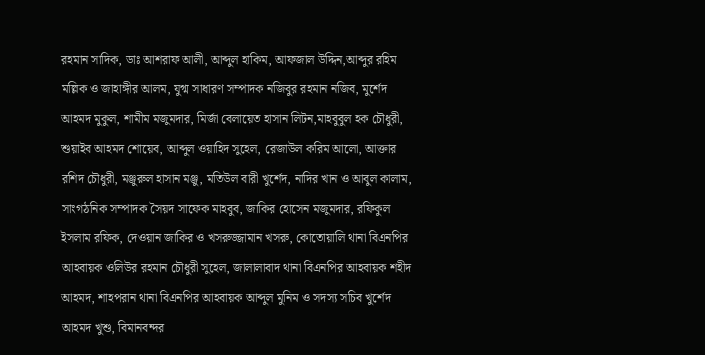রহমান সাদিক, ডাঃ আশরাফ আলী, আব্দুল হাকিম, আফজাল উদ্দিন,আব্দুর রহিম মল্লিক ও জাহাঙ্গীর আলম, যুগ্ম সাধারণ সম্পাদক নজিবুর রহমান নজিব, মুর্শেদ আহমদ মুকুল, শামীম মজুমদার, মির্জা বেলায়েত হাসান লিটন,মাহবুবুল হক চৌধুরী, শুয়াইব আহমদ শোয়েব, আব্দুল ওয়াহিদ সুহেল, রেজাউল করিম আলো, আক্তার রশিদ চৌধুরী, মঞ্জুরুল হাসান মঞ্জু, মতিউল বারী খুর্শেদ, নাদির খান ও আবুল কালাম, সাংগঠনিক সম্পাদক সৈয়দ সাফেক মাহবুব, জাকির হোসেন মজুমদার, রফিকুল ইসলাম রফিক, দেওয়ান জাকির ও খসরুজ্জামান খসরু, কোতোয়ালি থানা বিএনপির আহবায়ক ওলিউর রহমান চৌধুরী সুহেল, জালালাবাদ থানা বিএনপির আহবায়ক শহীদ আহমদ, শাহপরান থানা বিএনপির আহবায়ক আব্দুল মুনিম ও সদস্য সচিব খুর্শেদ আহমদ খুশু, বিমানবন্দর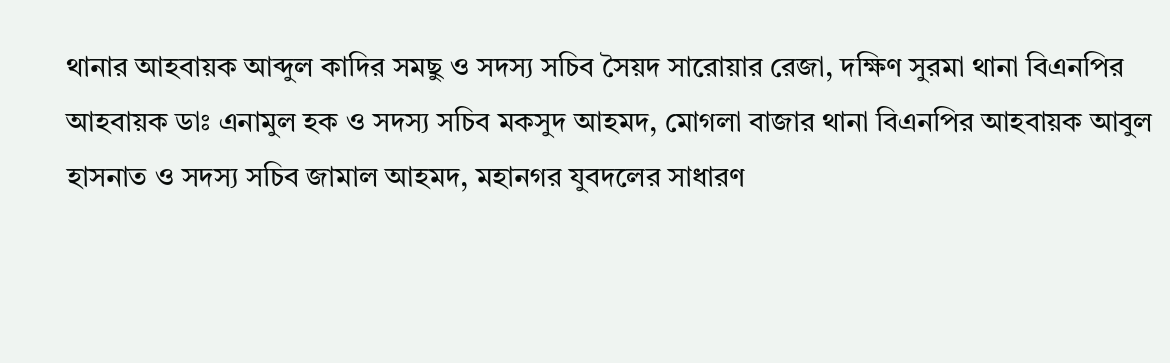থানার আহবায়ক আব্দুল কাদির সমছু ও সদস্য সচিব সৈয়দ সারোয়ার রেজা, দক্ষিণ সুরমা থানা বিএনপির আহবায়ক ডাঃ এনামুল হক ও সদস্য সচিব মকসুদ আহমদ, মোগলা বাজার থানা বিএনপির আহবায়ক আবুল হাসনাত ও সদস্য সচিব জামাল আহমদ, মহানগর যুবদলের সাধারণ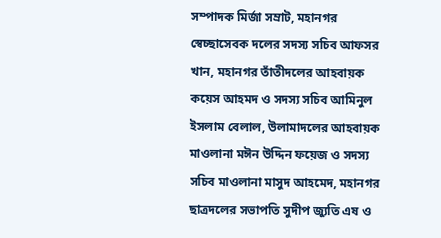সম্পাদক মির্জা সম্রাট, মহানগর স্বেচ্ছাসেবক দলের সদস্য সচিব আফসর খান, মহানগর তাঁতীদলের আহবায়ক কয়েস আহমদ ও সদস্য সচিব আমিনুল ইসলাম বেলাল, উলামাদলের আহবায়ক মাওলানা মঈন উদ্দিন ফয়েজ ও সদস্য সচিব মাওলানা মাসুদ আহমেদ, মহানগর ছাত্রদলের সভাপতি সুদীপ জ্যুতি এষ ও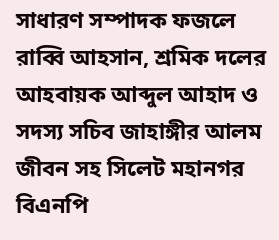সাধারণ সম্পাদক ফজলে রাব্বি আহসান, শ্রমিক দলের আহবায়ক আব্দুল আহাদ ও সদস্য সচিব জাহাঙ্গীর আলম জীবন সহ সিলেট মহানগর বিএনপি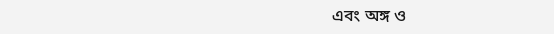এবং অঙ্গ ও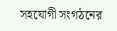সহযোগী সংগঠনের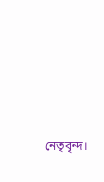নেতৃবৃন্দ।